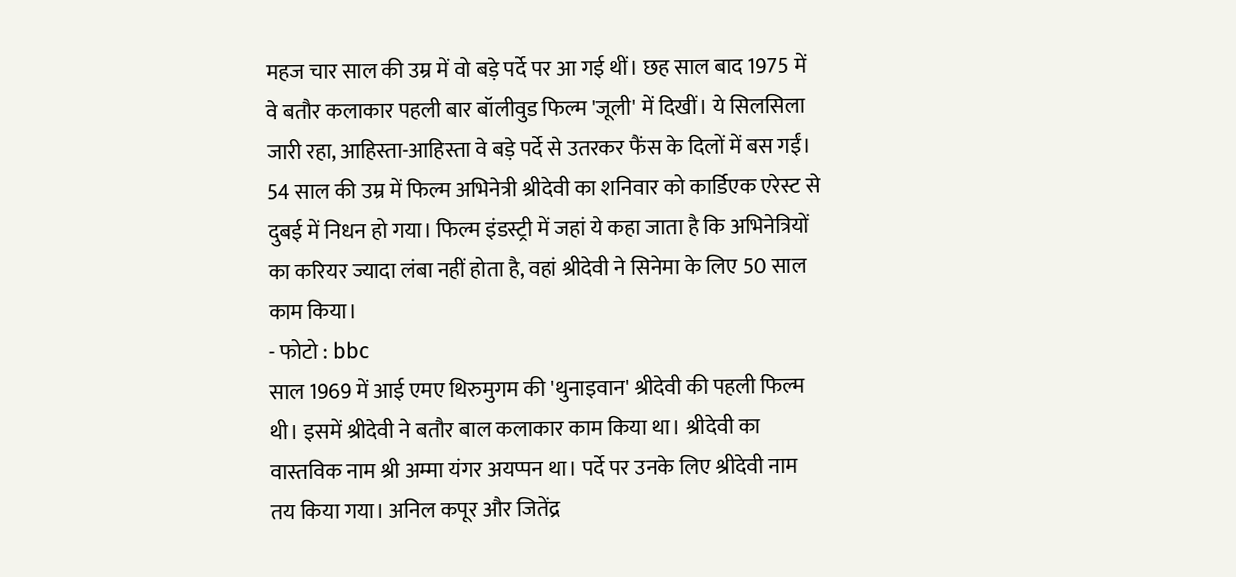महज चार साल की उम्र में वो बड़े पर्दे पर आ गई थीं। छह साल बाद 1975 में वे बतौर कलाकार पहली बार बॉलीवुड फिल्म 'जूली' में दिखीं। ये सिलसिला जारी रहा, आहिस्ता-आहिस्ता वे बड़े पर्दे से उतरकर फैंस के दिलों में बस गईं।
54 साल की उम्र में फिल्म अभिनेत्री श्रीदेवी का शनिवार को कार्डिएक एरेस्ट से दुबई में निधन हो गया। फिल्म इंडस्ट्री में जहां ये कहा जाता है कि अभिनेत्रियों का करियर ज्यादा लंबा नहीं होता है, वहां श्रीदेवी ने सिनेमा के लिए 50 साल काम किया।
- फोटो : bbc
साल 1969 में आई एमए थिरुमुगम की 'थुनाइवान' श्रीदेवी की पहली फिल्म थी। इसमें श्रीदेवी ने बतौर बाल कलाकार काम किया था। श्रीदेवी का वास्तविक नाम श्री अम्मा यंगर अयप्पन था। पर्दे पर उनके लिए श्रीदेवी नाम तय किया गया। अनिल कपूर और जितेंद्र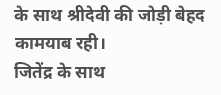के साथ श्रीदेवी की जोड़ी बेहद कामयाब रही।
जितेंद्र के साथ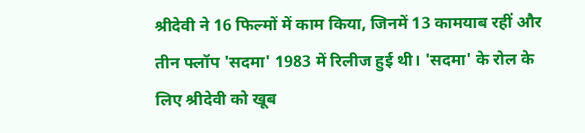श्रीदेवी ने 16 फिल्मों में काम किया, जिनमें 13 कामयाब रहीं और तीन फ्लॉप 'सदमा' 1983 में रिलीज हुई थी। 'सदमा' के रोल के लिए श्रीदेवी को खूब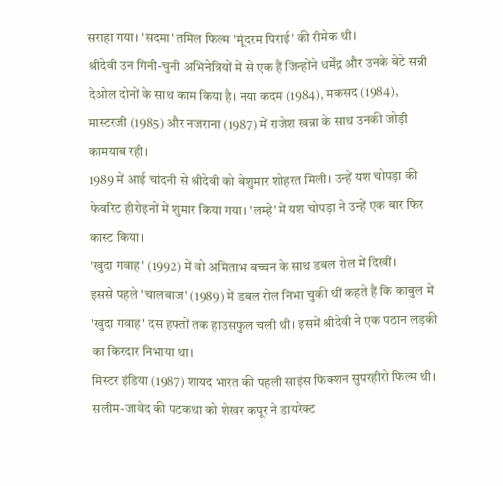सराहा गया। 'सदमा' तमिल फिल्म 'मूंदरम पिराई' की रीमेक थी।
श्रीदेवी उन गिनी-चुनी अभिनेत्रियों में से एक हैं जिन्होंने धर्मेंद्र और उनके बेटे सन्नी देओल दोनों के साथ काम किया है। नया कदम (1984), मकसद (1984), मास्टरजी (1985) और नजराना (1987) में राजेश खन्ना के साथ उनकी जोड़ी कामयाब रही।
1989 में आई चांदनी से श्रीदेवी को बेशुमार शोहरत मिली। उन्हें यश चोपड़ा की फेवरिट हीरोइनों में शुमार किया गया। 'लम्हे' में यश चोपड़ा ने उन्हें एक बार फिर कास्ट किया।
'खुदा गवाह' (1992) में वो अमिताभ बच्चन के साथ डबल रोल में दिखीं।
इससे पहले 'चालबाज' (1989) में डबल रोल निभा चुकी थीं कहते हैं कि काबुल में 'खुदा गवाह' दस हफ्तों तक हाउसफुल चली थी। इसमें श्रीदेवी ने एक पठान लड़की का किरदार निभाया था।
मिस्टर इंडिया (1987) शायद भारत की पहली साइंस फिक्शन सुपरहीरो फिल्म थी। सलीम-जावेद की पटकथा को शेखर कपूर ने डायरेक्ट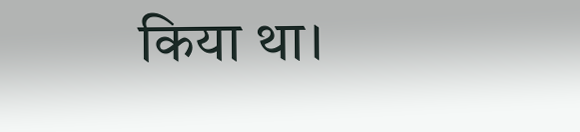किया था।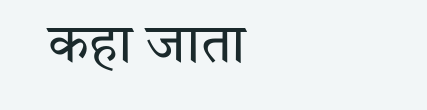कहा जाता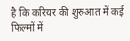है कि करियर की शुरुआत में कई फिल्मों में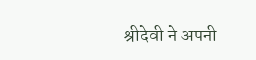श्रीदेवी ने अपनी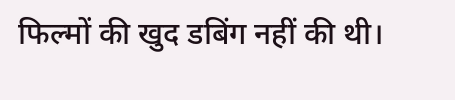फिल्मों की खुद डबिंग नहीं की थी।